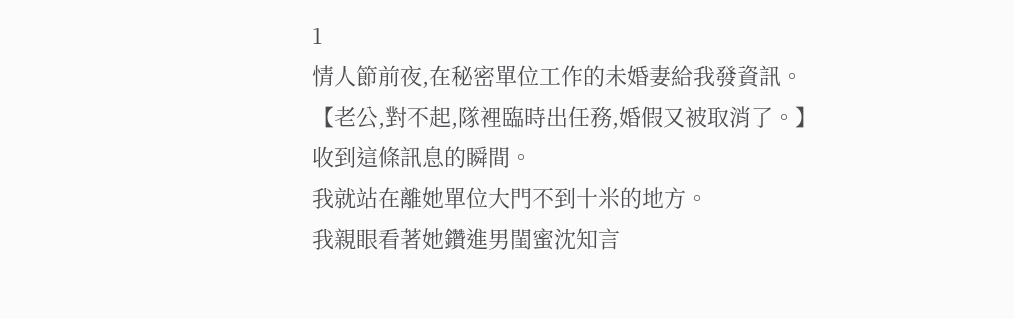1
情人節前夜,在秘密單位工作的未婚妻給我發資訊。
【老公,對不起,隊裡臨時出任務,婚假又被取消了。】
收到這條訊息的瞬間。
我就站在離她單位大門不到十米的地方。
我親眼看著她鑽進男閨蜜沈知言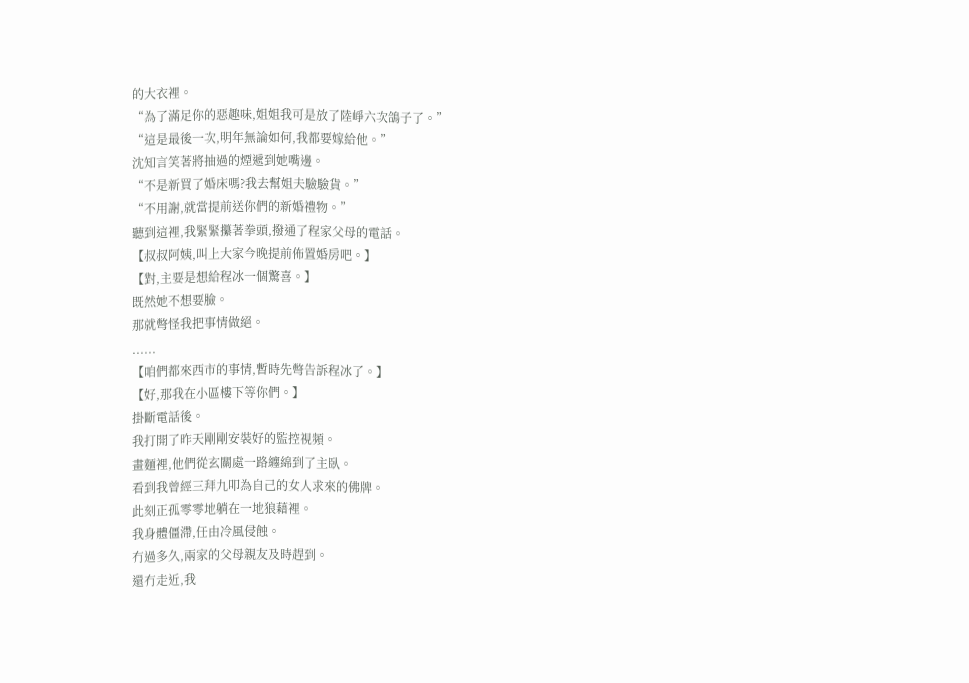的大衣裡。
“為了滿足你的惡趣味,姐姐我可是放了陸崢六次鴿子了。”
“這是最後一次,明年無論如何,我都要嫁給他。”
沈知言笑著將抽過的煙遞到她嘴邊。
“不是新買了婚床嗎?我去幫姐夫驗驗貨。”
“不用謝,就當提前送你們的新婚禮物。”
聽到這裡,我緊緊攥著拳頭,撥通了程家父母的電話。
【叔叔阿姨,叫上大家今晚提前佈置婚房吧。】
【對,主要是想給程冰一個驚喜。】
既然她不想要臉。
那就彆怪我把事情做絕。
......
【咱們都來西市的事情,暫時先彆告訴程冰了。】
【好,那我在小區樓下等你們。】
掛斷電話後。
我打開了昨天剛剛安裝好的監控視頻。
畫麵裡,他們從玄關處一路纏綿到了主臥。
看到我曾經三拜九叩為自己的女人求來的佛牌。
此刻正孤零零地躺在一地狼藉裡。
我身體僵滯,任由冷風侵蝕。
冇過多久,兩家的父母親友及時趕到。
還冇走近,我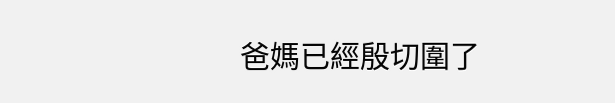爸媽已經殷切圍了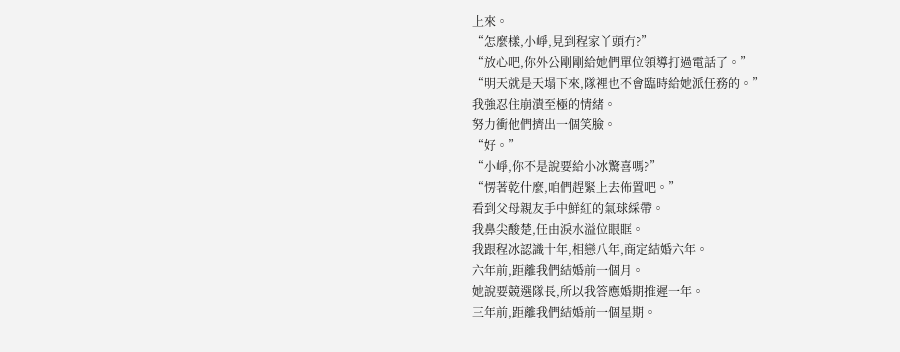上來。
“怎麼樣,小崢,見到程家丫頭冇?”
“放心吧,你外公剛剛給她們單位領導打過電話了。”
“明天就是天塌下來,隊裡也不會臨時給她派任務的。”
我強忍住崩潰至極的情緒。
努力衝他們擠出一個笑臉。
“好。”
“小崢,你不是說要給小冰驚喜嗎?”
“愣著乾什麼,咱們趕緊上去佈置吧。”
看到父母親友手中鮮紅的氣球綵帶。
我鼻尖酸楚,任由淚水溢位眼眶。
我跟程冰認識十年,相戀八年,商定結婚六年。
六年前,距離我們結婚前一個月。
她說要競選隊長,所以我答應婚期推遲一年。
三年前,距離我們結婚前一個星期。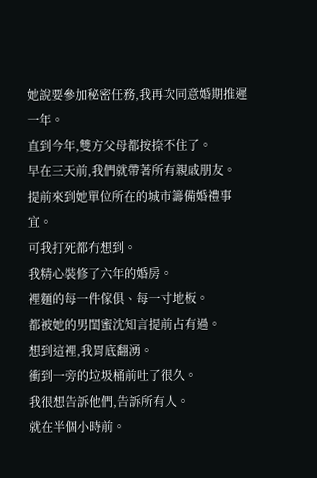她說要參加秘密任務,我再次同意婚期推遲一年。
直到今年,雙方父母都按捺不住了。
早在三天前,我們就帶著所有親戚朋友。
提前來到她單位所在的城市籌備婚禮事宜。
可我打死都冇想到。
我精心裝修了六年的婚房。
裡麵的每一件傢俱、每一寸地板。
都被她的男閨蜜沈知言提前占有過。
想到這裡,我胃底翻湧。
衝到一旁的垃圾桶前吐了很久。
我很想告訴他們,告訴所有人。
就在半個小時前。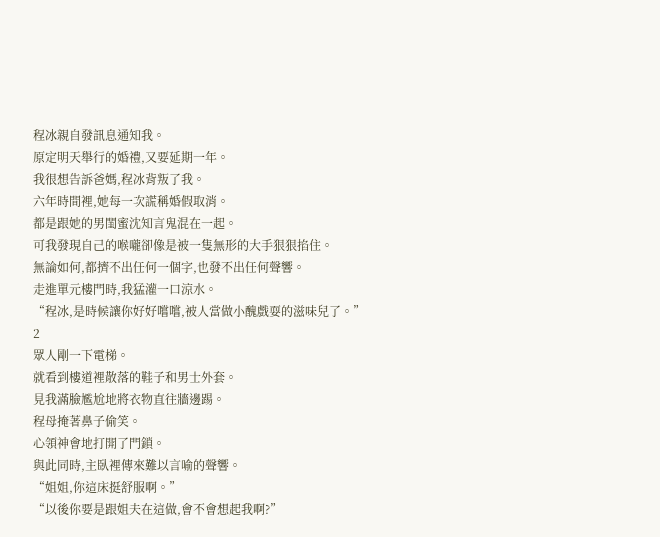程冰親自發訊息通知我。
原定明天舉行的婚禮,又要延期一年。
我很想告訴爸媽,程冰背叛了我。
六年時間裡,她每一次謊稱婚假取消。
都是跟她的男閨蜜沈知言鬼混在一起。
可我發現自己的喉嚨卻像是被一隻無形的大手狠狠掐住。
無論如何,都擠不出任何一個字,也發不出任何聲響。
走進單元樓門時,我猛灌一口涼水。
“程冰,是時候讓你好好嚐嚐,被人當做小醜戲耍的滋味兒了。”
2
眾人剛一下電梯。
就看到樓道裡散落的鞋子和男士外套。
見我滿臉尷尬地將衣物直往牆邊踢。
程母掩著鼻子偷笑。
心領神會地打開了門鎖。
與此同時,主臥裡傳來難以言喻的聲響。
“姐姐,你這床挺舒服啊。”
“以後你要是跟姐夫在這做,會不會想起我啊?”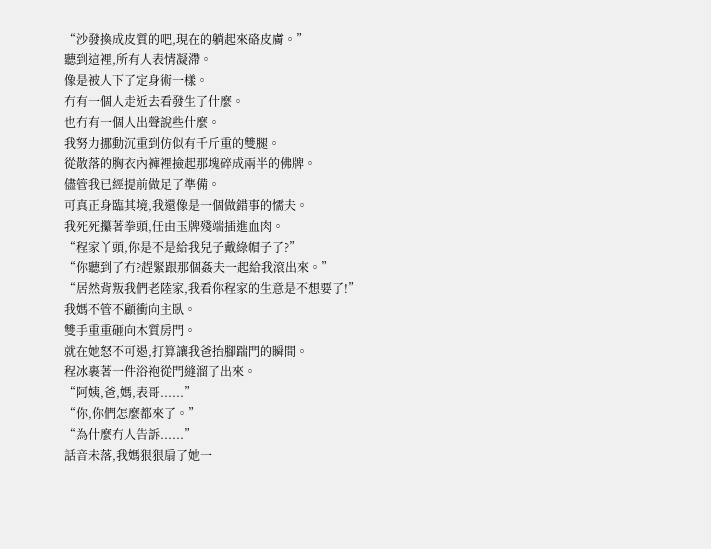“沙發換成皮質的吧,現在的躺起來硌皮膚。”
聽到這裡,所有人表情凝滯。
像是被人下了定身術一樣。
冇有一個人走近去看發生了什麼。
也冇有一個人出聲說些什麼。
我努力挪動沉重到仿似有千斤重的雙腿。
從散落的胸衣內褲裡撿起那塊碎成兩半的佛牌。
儘管我已經提前做足了準備。
可真正身臨其境,我還像是一個做錯事的懦夫。
我死死攥著拳頭,任由玉牌殘端插進血肉。
“程家丫頭,你是不是給我兒子戴綠帽子了?”
“你聽到了冇?趕緊跟那個姦夫一起給我滾出來。”
“居然背叛我們老陸家,我看你程家的生意是不想要了!”
我媽不管不顧衝向主臥。
雙手重重砸向木質房門。
就在她怒不可遏,打算讓我爸抬腳踹門的瞬間。
程冰裹著一件浴袍從門縫溜了出來。
“阿姨,爸,媽,表哥......”
“你,你們怎麼都來了。”
“為什麼冇人告訴......”
話音未落,我媽狠狠扇了她一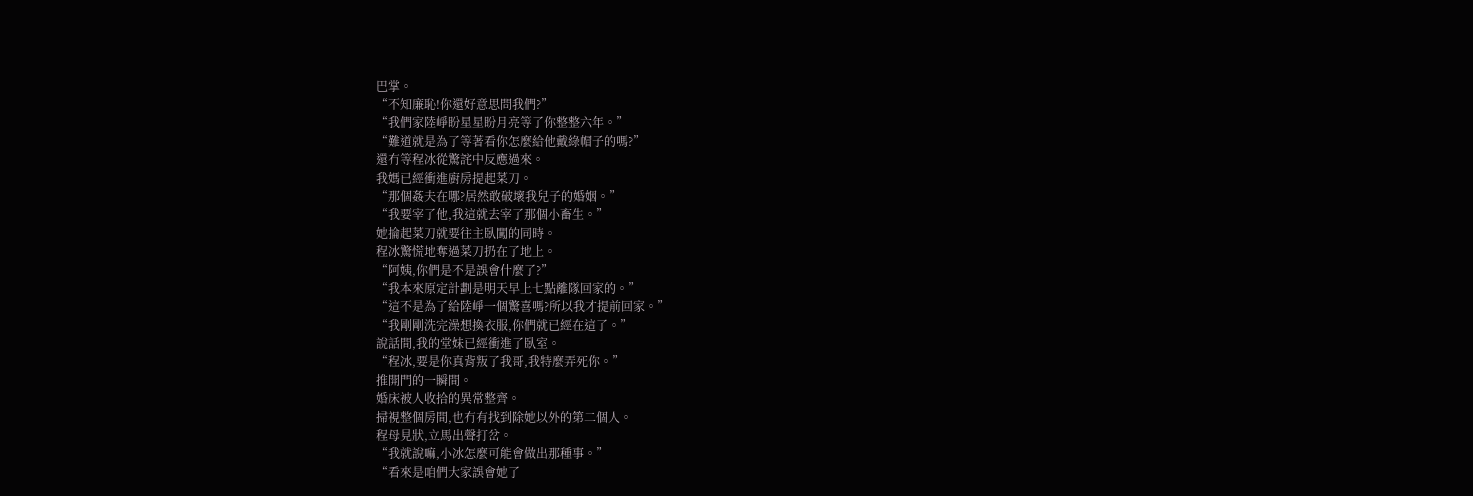巴掌。
“不知廉恥!你還好意思問我們?”
“我們家陸崢盼星星盼月亮等了你整整六年。”
“難道就是為了等著看你怎麼給他戴綠帽子的嗎?”
還冇等程冰從驚詫中反應過來。
我媽已經衝進廚房提起菜刀。
“那個姦夫在哪?居然敢破壞我兒子的婚姻。”
“我要宰了他,我這就去宰了那個小畜生。”
她掄起菜刀就要往主臥闖的同時。
程冰驚慌地奪過菜刀扔在了地上。
“阿姨,你們是不是誤會什麼了?”
“我本來原定計劃是明天早上七點離隊回家的。”
“這不是為了給陸崢一個驚喜嗎?所以我才提前回家。”
“我剛剛洗完澡想換衣服,你們就已經在這了。”
說話間,我的堂妹已經衝進了臥室。
“程冰,要是你真背叛了我哥,我特麼弄死你。”
推開門的一瞬間。
婚床被人收拾的異常整齊。
掃視整個房間,也冇有找到除她以外的第二個人。
程母見狀,立馬出聲打岔。
“我就說嘛,小冰怎麼可能會做出那種事。”
“看來是咱們大家誤會她了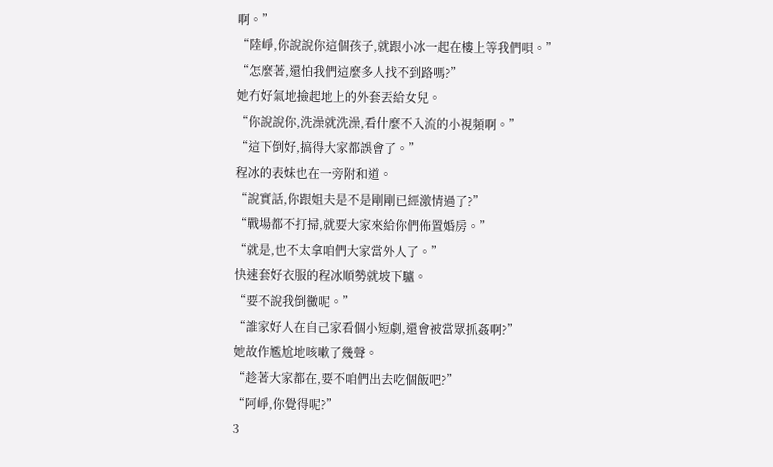啊。”
“陸崢,你說說你這個孩子,就跟小冰一起在樓上等我們唄。”
“怎麼著,還怕我們這麼多人找不到路嗎?”
她冇好氣地撿起地上的外套丟給女兒。
“你說說你,洗澡就洗澡,看什麼不入流的小視頻啊。”
“這下倒好,搞得大家都誤會了。”
程冰的表妹也在一旁附和道。
“說實話,你跟姐夫是不是剛剛已經激情過了?”
“戰場都不打掃,就要大家來給你們佈置婚房。”
“就是,也不太拿咱們大家當外人了。”
快速套好衣服的程冰順勢就坡下驢。
“要不說我倒黴呢。”
“誰家好人在自己家看個小短劇,還會被當眾抓姦啊?”
她故作尷尬地咳嗽了幾聲。
“趁著大家都在,要不咱們出去吃個飯吧?”
“阿崢,你覺得呢?”
3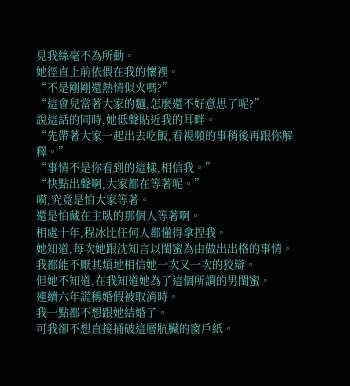見我絲毫不為所動。
她徑直上前依偎在我的懷裡。
“不是剛剛還熱情似火嗎?”
“這會兒當著大家的麵,怎麼還不好意思了呢?”
說這話的同時,她低聲貼近我的耳畔。
“先帶著大家一起出去吃飯,看視頻的事稍後再跟你解釋。”
“事情不是你看到的這樣,相信我。”
“快點出聲啊,大家都在等著呢。”
嗬,究竟是怕大家等著。
還是怕藏在主臥的那個人等著啊。
相處十年,程冰比任何人都懂得拿捏我。
她知道,每次她跟沈知言以閨蜜為由做出出格的事情。
我都能不厭其煩地相信她一次又一次的狡辯。
但她不知道,在我知道她為了這個所謂的男閨蜜。
連續六年謊稱婚假被取消時。
我一點都不想跟她結婚了。
可我卻不想直接捅破這層肮臟的窗戶紙。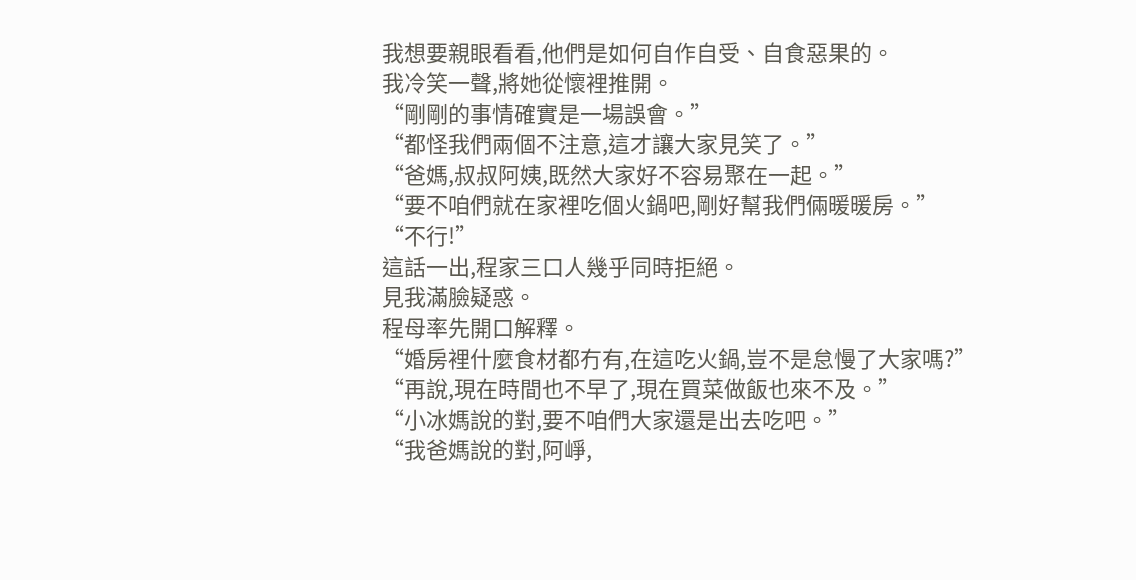我想要親眼看看,他們是如何自作自受、自食惡果的。
我冷笑一聲,將她從懷裡推開。
“剛剛的事情確實是一場誤會。”
“都怪我們兩個不注意,這才讓大家見笑了。”
“爸媽,叔叔阿姨,既然大家好不容易聚在一起。”
“要不咱們就在家裡吃個火鍋吧,剛好幫我們倆暖暖房。”
“不行!”
這話一出,程家三口人幾乎同時拒絕。
見我滿臉疑惑。
程母率先開口解釋。
“婚房裡什麼食材都冇有,在這吃火鍋,豈不是怠慢了大家嗎?”
“再說,現在時間也不早了,現在買菜做飯也來不及。”
“小冰媽說的對,要不咱們大家還是出去吃吧。”
“我爸媽說的對,阿崢,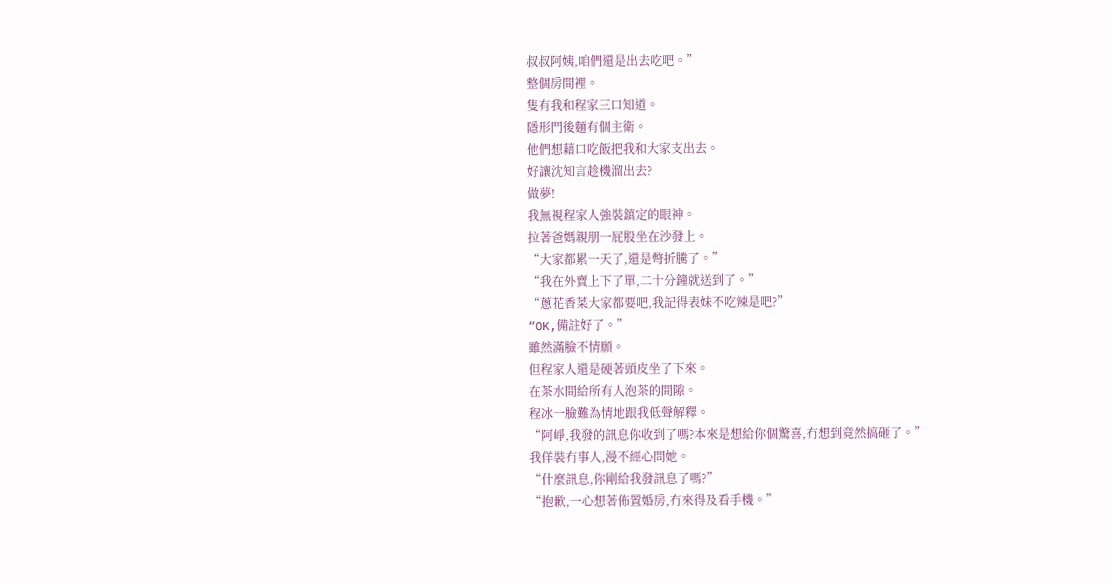叔叔阿姨,咱們還是出去吃吧。”
整個房間裡。
隻有我和程家三口知道。
隱形門後麵有個主衛。
他們想藉口吃飯把我和大家支出去。
好讓沈知言趁機溜出去?
做夢!
我無視程家人強裝鎮定的眼神。
拉著爸媽親朋一屁股坐在沙發上。
“大家都累一天了,還是彆折騰了。”
“我在外賣上下了單,二十分鐘就送到了。”
“蔥花香菜大家都要吧,我記得表妹不吃辣是吧?”
“OK,備註好了。”
雖然滿臉不情願。
但程家人還是硬著頭皮坐了下來。
在茶水間給所有人泡茶的間隙。
程冰一臉難為情地跟我低聲解釋。
“阿崢,我發的訊息你收到了嗎?本來是想給你個驚喜,冇想到竟然搞砸了。”
我佯裝冇事人,漫不經心問她。
“什麼訊息,你剛給我發訊息了嗎?”
“抱歉,一心想著佈置婚房,冇來得及看手機。”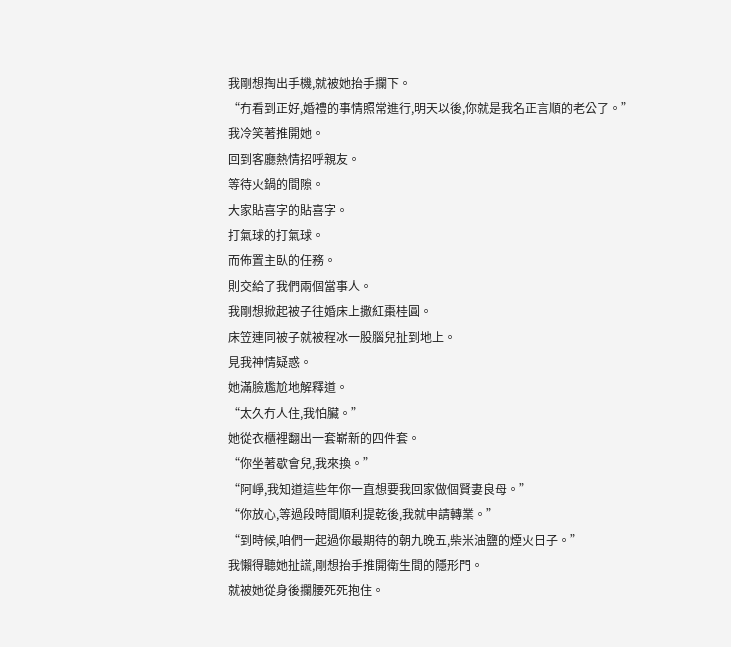我剛想掏出手機,就被她抬手攔下。
“冇看到正好,婚禮的事情照常進行,明天以後,你就是我名正言順的老公了。”
我冷笑著推開她。
回到客廳熱情招呼親友。
等待火鍋的間隙。
大家貼喜字的貼喜字。
打氣球的打氣球。
而佈置主臥的任務。
則交給了我們兩個當事人。
我剛想掀起被子往婚床上撒紅棗桂圓。
床笠連同被子就被程冰一股腦兒扯到地上。
見我神情疑惑。
她滿臉尷尬地解釋道。
“太久冇人住,我怕臟。”
她從衣櫃裡翻出一套嶄新的四件套。
“你坐著歇會兒,我來換。”
“阿崢,我知道這些年你一直想要我回家做個賢妻良母。”
“你放心,等過段時間順利提乾後,我就申請轉業。”
“到時候,咱們一起過你最期待的朝九晚五,柴米油鹽的煙火日子。”
我懶得聽她扯謊,剛想抬手推開衛生間的隱形門。
就被她從身後攔腰死死抱住。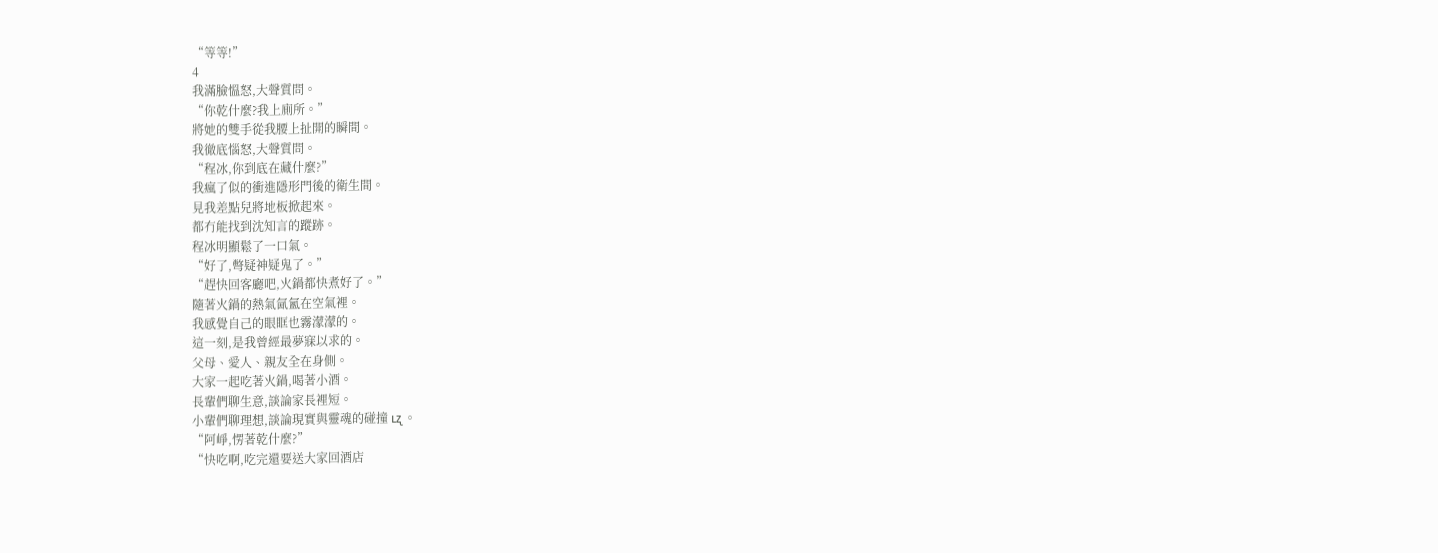“等等!”
4
我滿臉慍怒,大聲質問。
“你乾什麼?我上廁所。”
將她的雙手從我腰上扯開的瞬間。
我徹底惱怒,大聲質問。
“程冰,你到底在藏什麼?”
我瘋了似的衝進隱形門後的衛生間。
見我差點兒將地板掀起來。
都冇能找到沈知言的蹤跡。
程冰明顯鬆了一口氣。
“好了,彆疑神疑鬼了。”
“趕快回客廳吧,火鍋都快煮好了。”
隨著火鍋的熱氣氤氳在空氣裡。
我感覺自己的眼眶也霧濛濛的。
這一刻,是我曾經最夢寐以求的。
父母、愛人、親友全在身側。
大家一起吃著火鍋,喝著小酒。
長輩們聊生意,談論家長裡短。
小輩們聊理想,談論現實與靈魂的碰撞 ʟʐ 。
“阿崢,愣著乾什麼?”
“快吃啊,吃完還要送大家回酒店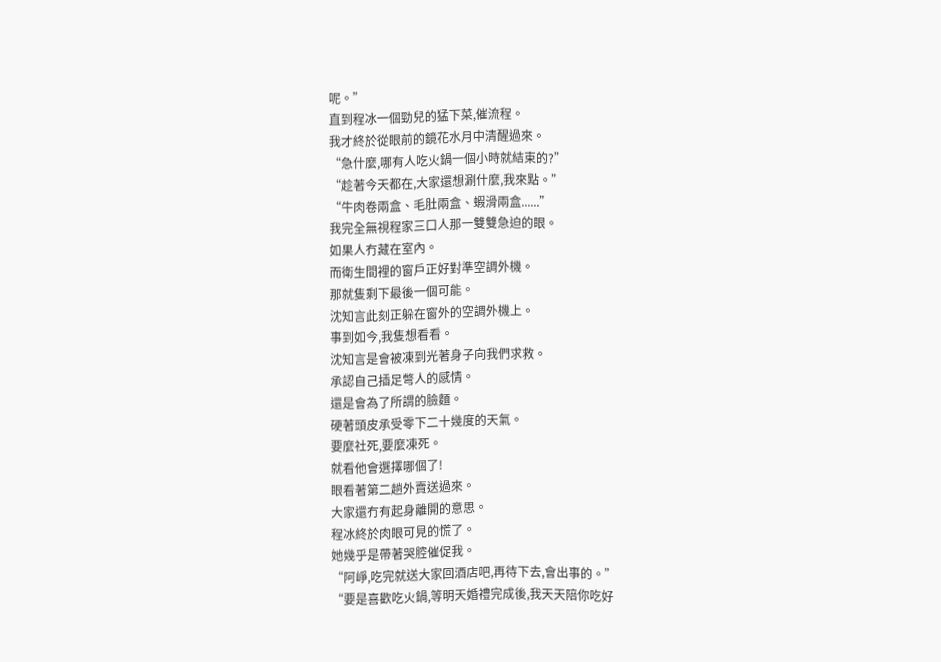呢。”
直到程冰一個勁兒的猛下菜,催流程。
我才終於從眼前的鏡花水月中清醒過來。
“急什麼,哪有人吃火鍋一個小時就結束的?”
“趁著今天都在,大家還想涮什麼,我來點。”
“牛肉卷兩盒、毛肚兩盒、蝦滑兩盒......”
我完全無視程家三口人那一雙雙急迫的眼。
如果人冇藏在室內。
而衛生間裡的窗戶正好對準空調外機。
那就隻剩下最後一個可能。
沈知言此刻正躲在窗外的空調外機上。
事到如今,我隻想看看。
沈知言是會被凍到光著身子向我們求救。
承認自己插足彆人的感情。
還是會為了所謂的臉麵。
硬著頭皮承受零下二十幾度的天氣。
要麼社死,要麼凍死。
就看他會選擇哪個了!
眼看著第二趟外賣送過來。
大家還冇有起身離開的意思。
程冰終於肉眼可見的慌了。
她幾乎是帶著哭腔催促我。
“阿崢,吃完就送大家回酒店吧,再待下去,會出事的。”
“要是喜歡吃火鍋,等明天婚禮完成後,我天天陪你吃好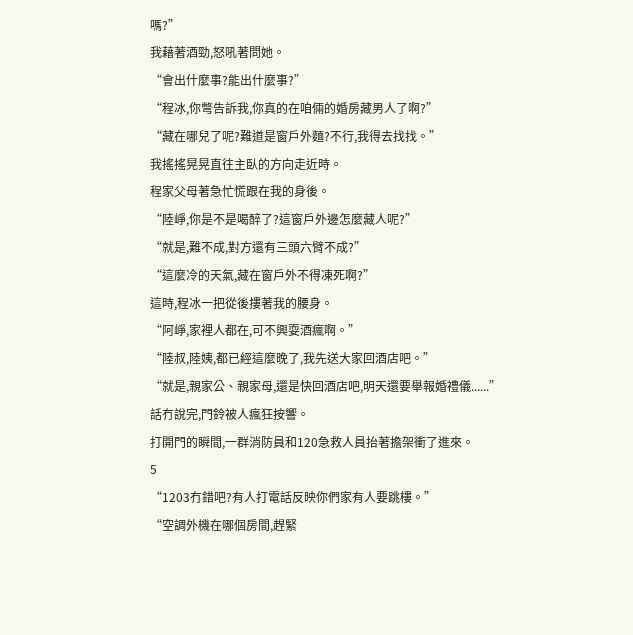嗎?”
我藉著酒勁,怒吼著問她。
“會出什麼事?能出什麼事?”
“程冰,你彆告訴我,你真的在咱倆的婚房藏男人了啊?”
“藏在哪兒了呢?難道是窗戶外麵?不行,我得去找找。”
我搖搖晃晃直往主臥的方向走近時。
程家父母著急忙慌跟在我的身後。
“陸崢,你是不是喝醉了?這窗戶外邊怎麼藏人呢?”
“就是,難不成,對方還有三頭六臂不成?”
“這麼冷的天氣,藏在窗戶外不得凍死啊?”
這時,程冰一把從後摟著我的腰身。
“阿崢,家裡人都在,可不興耍酒瘋啊。”
“陸叔,陸姨,都已經這麼晚了,我先送大家回酒店吧。”
“就是,親家公、親家母,還是快回酒店吧,明天還要舉報婚禮儀......”
話冇說完,門鈴被人瘋狂按響。
打開門的瞬間,一群消防員和120急救人員抬著擔架衝了進來。
5
“1203冇錯吧?有人打電話反映你們家有人要跳樓。”
“空調外機在哪個房間,趕緊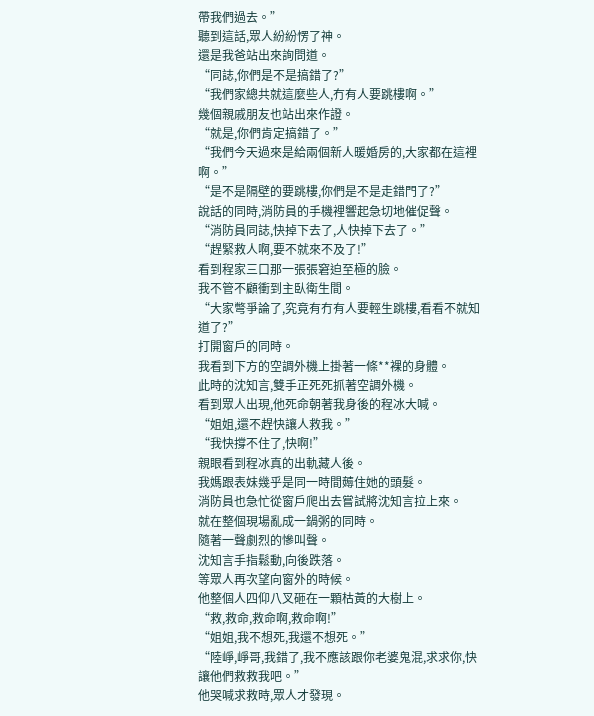帶我們過去。”
聽到這話,眾人紛紛愣了神。
還是我爸站出來詢問道。
“同誌,你們是不是搞錯了?”
“我們家總共就這麼些人,冇有人要跳樓啊。”
幾個親戚朋友也站出來作證。
“就是,你們肯定搞錯了。”
“我們今天過來是給兩個新人暖婚房的,大家都在這裡啊。”
“是不是隔壁的要跳樓,你們是不是走錯門了?”
說話的同時,消防員的手機裡響起急切地催促聲。
“消防員同誌,快掉下去了,人快掉下去了。”
“趕緊救人啊,要不就來不及了!”
看到程家三口那一張張窘迫至極的臉。
我不管不顧衝到主臥衛生間。
“大家彆爭論了,究竟有冇有人要輕生跳樓,看看不就知道了?”
打開窗戶的同時。
我看到下方的空調外機上掛著一條**裸的身體。
此時的沈知言,雙手正死死抓著空調外機。
看到眾人出現,他死命朝著我身後的程冰大喊。
“姐姐,還不趕快讓人救我。”
“我快撐不住了,快啊!”
親眼看到程冰真的出軌藏人後。
我媽跟表妹幾乎是同一時間薅住她的頭髮。
消防員也急忙從窗戶爬出去嘗試將沈知言拉上來。
就在整個現場亂成一鍋粥的同時。
隨著一聲劇烈的慘叫聲。
沈知言手指鬆動,向後跌落。
等眾人再次望向窗外的時候。
他整個人四仰八叉砸在一顆枯黃的大樹上。
“救,救命,救命啊,救命啊!”
“姐姐,我不想死,我還不想死。”
“陸崢,崢哥,我錯了,我不應該跟你老婆鬼混,求求你,快讓他們救救我吧。”
他哭喊求救時,眾人才發現。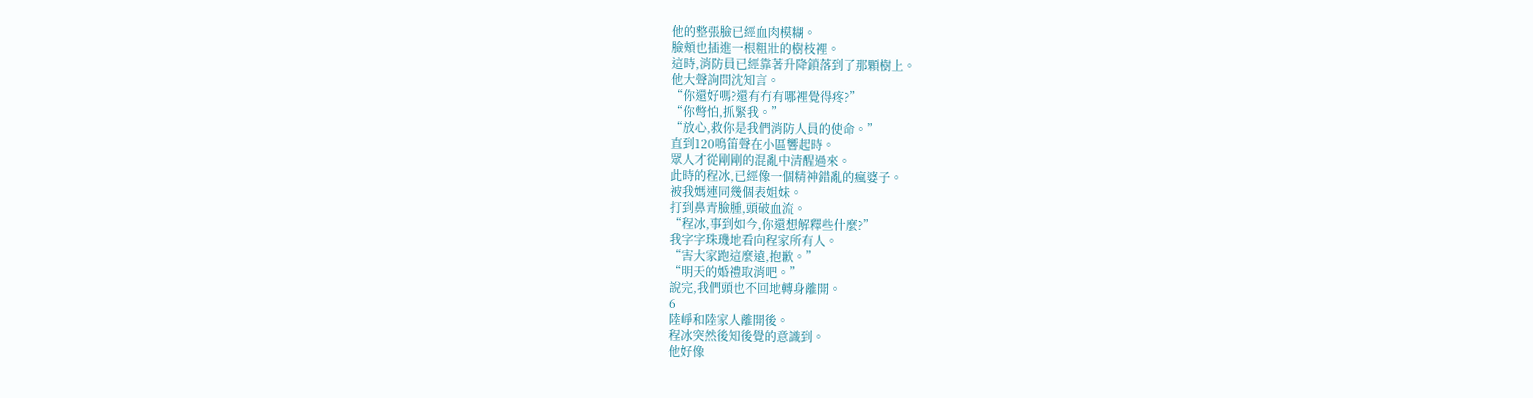他的整張臉已經血肉模糊。
臉頰也插進一根粗壯的樹枝裡。
這時,消防員已經靠著升降鎖落到了那顆樹上。
他大聲詢問沈知言。
“你還好嗎?還有冇有哪裡覺得疼?”
“你彆怕,抓緊我。”
“放心,救你是我們消防人員的使命。”
直到120鳴笛聲在小區響起時。
眾人才從剛剛的混亂中清醒過來。
此時的程冰,已經像一個精神錯亂的瘋婆子。
被我媽連同幾個表姐妹。
打到鼻青臉腫,頭破血流。
“程冰,事到如今,你還想解釋些什麼?”
我字字珠璣地看向程家所有人。
“害大家跑這麼遠,抱歉。”
“明天的婚禮取消吧。”
說完,我們頭也不回地轉身離開。
6
陸崢和陸家人離開後。
程冰突然後知後覺的意識到。
他好像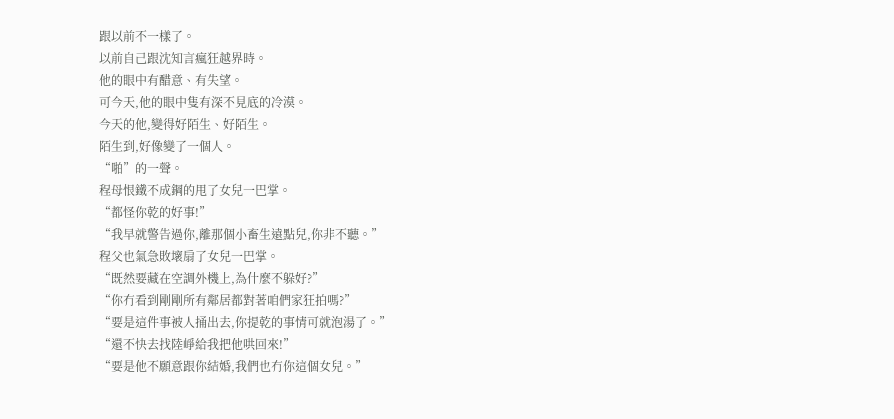跟以前不一樣了。
以前自己跟沈知言瘋狂越界時。
他的眼中有醋意、有失望。
可今天,他的眼中隻有深不見底的冷漠。
今天的他,變得好陌生、好陌生。
陌生到,好像變了一個人。
“啪”的一聲。
程母恨鐵不成鋼的甩了女兒一巴掌。
“都怪你乾的好事!”
“我早就警告過你,離那個小畜生遠點兒,你非不聽。”
程父也氣急敗壞扇了女兒一巴掌。
“既然要藏在空調外機上,為什麼不躲好?”
“你冇看到剛剛所有鄰居都對著咱們家狂拍嗎?”
“要是這件事被人捅出去,你提乾的事情可就泡湯了。”
“還不快去找陸崢給我把他哄回來!”
“要是他不願意跟你結婚,我們也冇你這個女兒。”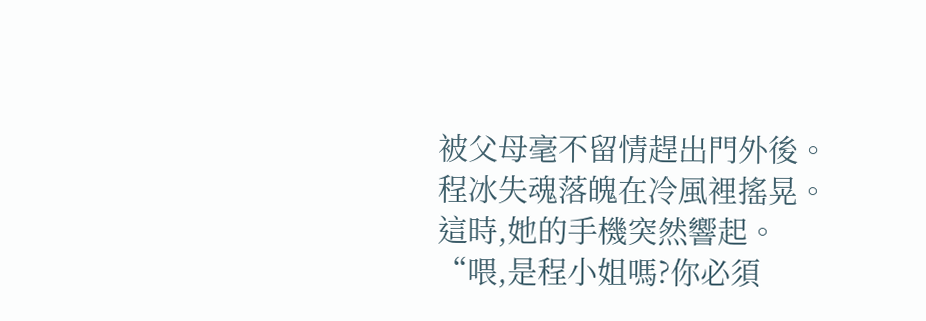被父母毫不留情趕出門外後。
程冰失魂落魄在冷風裡搖晃。
這時,她的手機突然響起。
“喂,是程小姐嗎?你必須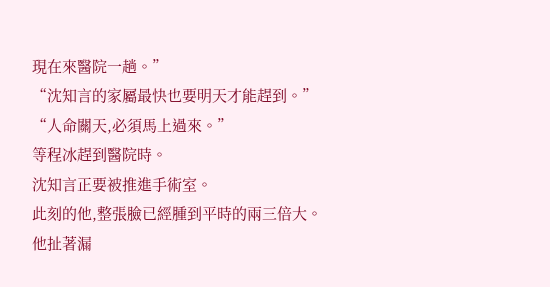現在來醫院一趟。”
“沈知言的家屬最快也要明天才能趕到。”
“人命關天,必須馬上過來。”
等程冰趕到醫院時。
沈知言正要被推進手術室。
此刻的他,整張臉已經腫到平時的兩三倍大。
他扯著漏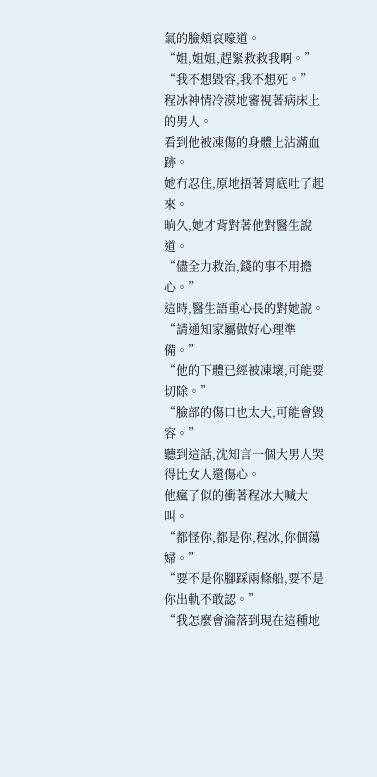氣的臉頰哀嚎道。
“姐,姐姐,趕緊救救我啊。”
“我不想毀容,我不想死。”
程冰神情冷漠地審視著病床上的男人。
看到他被凍傷的身體上沾滿血跡。
她冇忍住,原地捂著胃底吐了起來。
晌久,她才背對著他對醫生說道。
“儘全力救治,錢的事不用擔心。”
這時,醫生語重心長的對她說。
“請通知家屬做好心理準備。”
“他的下體已經被凍壞,可能要切除。”
“臉部的傷口也太大,可能會毀容。”
聽到這話,沈知言一個大男人哭得比女人還傷心。
他瘋了似的衝著程冰大喊大叫。
“都怪你,都是你,程冰,你個蕩婦。”
“要不是你腳踩兩條船,要不是你出軌不敢認。”
“我怎麼會淪落到現在這種地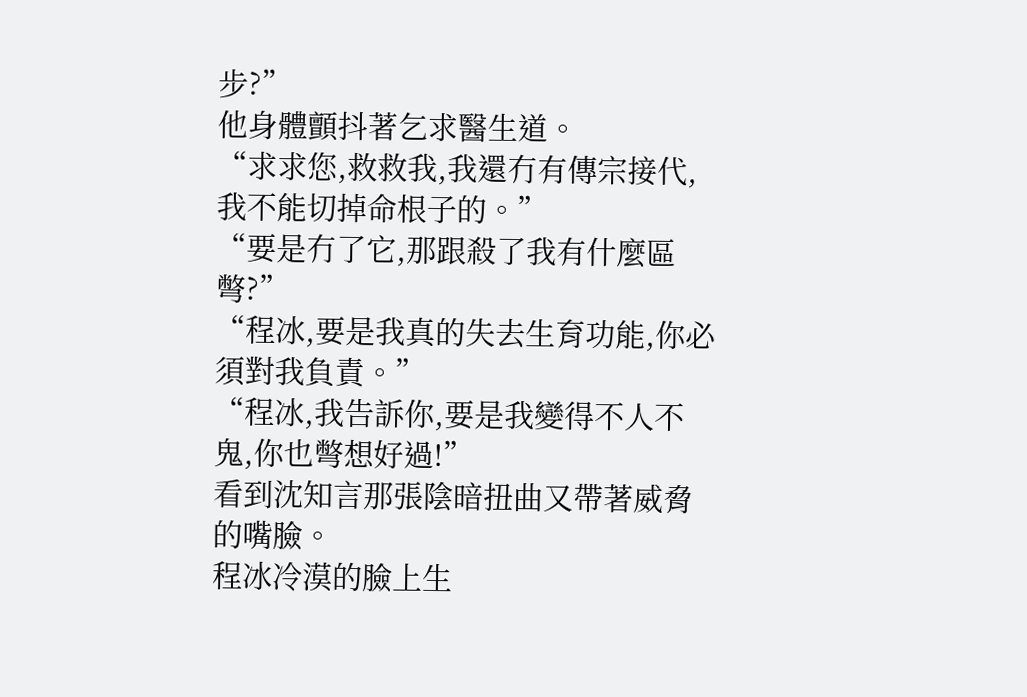步?”
他身體顫抖著乞求醫生道。
“求求您,救救我,我還冇有傳宗接代,我不能切掉命根子的。”
“要是冇了它,那跟殺了我有什麼區彆?”
“程冰,要是我真的失去生育功能,你必須對我負責。”
“程冰,我告訴你,要是我變得不人不鬼,你也彆想好過!”
看到沈知言那張陰暗扭曲又帶著威脅的嘴臉。
程冰冷漠的臉上生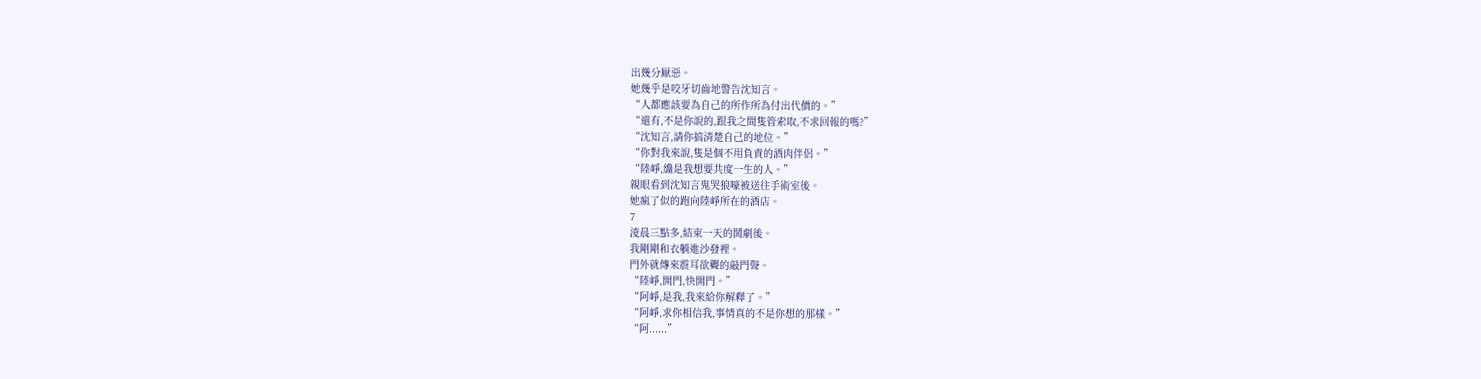出幾分厭惡。
她幾乎是咬牙切齒地警告沈知言。
“人都應該要為自己的所作所為付出代價的。”
“還有,不是你說的,跟我之間隻管索取,不求回報的嗎?”
“沈知言,請你搞清楚自己的地位。”
“你對我來說,隻是個不用負責的酒肉伴侶。”
“陸崢,纔是我想要共度一生的人。”
親眼看到沈知言鬼哭狼嚎被送往手術室後。
她瘋了似的跑向陸崢所在的酒店。
7
淩晨三點多,結束一天的鬨劇後。
我剛剛和衣躺進沙發裡。
門外就傳來震耳欲聾的敲門聲。
“陸崢,開門,快開門。”
“阿崢,是我,我來給你解釋了。”
“阿崢,求你相信我,事情真的不是你想的那樣。”
“阿......”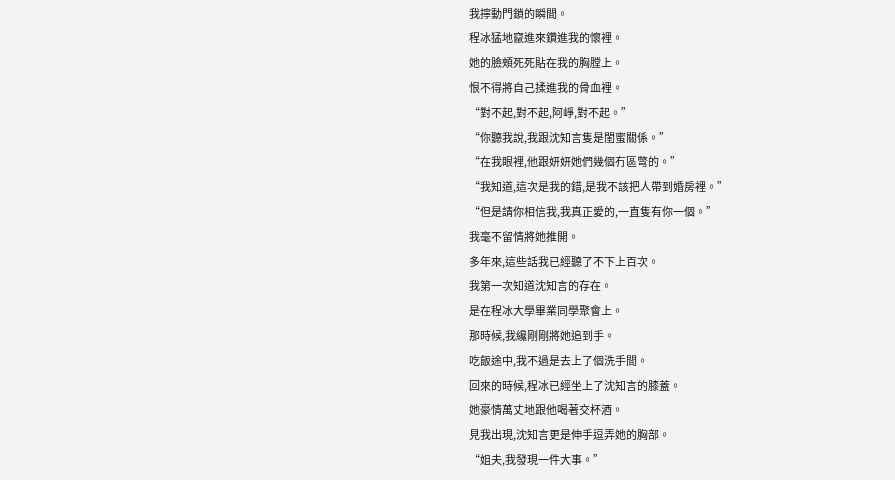我擰動門鎖的瞬間。
程冰猛地竄進來鑽進我的懷裡。
她的臉頰死死貼在我的胸膛上。
恨不得將自己揉進我的骨血裡。
“對不起,對不起,阿崢,對不起。”
“你聽我說,我跟沈知言隻是閨蜜關係。”
“在我眼裡,他跟妍妍她們幾個冇區彆的。”
“我知道,這次是我的錯,是我不該把人帶到婚房裡。”
“但是請你相信我,我真正愛的,一直隻有你一個。”
我毫不留情將她推開。
多年來,這些話我已經聽了不下上百次。
我第一次知道沈知言的存在。
是在程冰大學畢業同學聚會上。
那時候,我纔剛剛將她追到手。
吃飯途中,我不過是去上了個洗手間。
回來的時候,程冰已經坐上了沈知言的膝蓋。
她豪情萬丈地跟他喝著交杯酒。
見我出現,沈知言更是伸手逗弄她的胸部。
“姐夫,我發現一件大事。”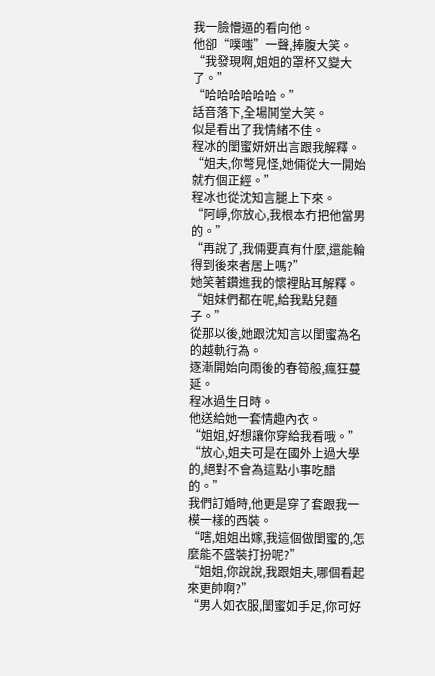我一臉懵逼的看向他。
他卻“噗嗤”一聲,捧腹大笑。
“我發現啊,姐姐的罩杯又變大了。”
“哈哈哈哈哈哈。”
話音落下,全場鬨堂大笑。
似是看出了我情緒不佳。
程冰的閨蜜妍妍出言跟我解釋。
“姐夫,你彆見怪,她倆從大一開始就冇個正經。”
程冰也從沈知言腿上下來。
“阿崢,你放心,我根本冇把他當男的。”
“再說了,我倆要真有什麼,還能輪得到後來者居上嗎?”
她笑著鑽進我的懷裡貼耳解釋。
“姐妹們都在呢,給我點兒麵子。”
從那以後,她跟沈知言以閨蜜為名的越軌行為。
逐漸開始向雨後的春筍般,瘋狂蔓延。
程冰過生日時。
他送給她一套情趣內衣。
“姐姐,好想讓你穿給我看哦。”
“放心,姐夫可是在國外上過大學的,絕對不會為這點小事吃醋的。”
我們訂婚時,他更是穿了套跟我一模一樣的西裝。
“嗐,姐姐出嫁,我這個做閨蜜的,怎麼能不盛裝打扮呢?”
“姐姐,你說說,我跟姐夫,哪個看起來更帥啊?”
“男人如衣服,閨蜜如手足,你可好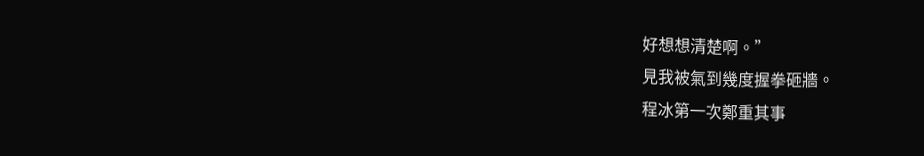好想想清楚啊。”
見我被氣到幾度握拳砸牆。
程冰第一次鄭重其事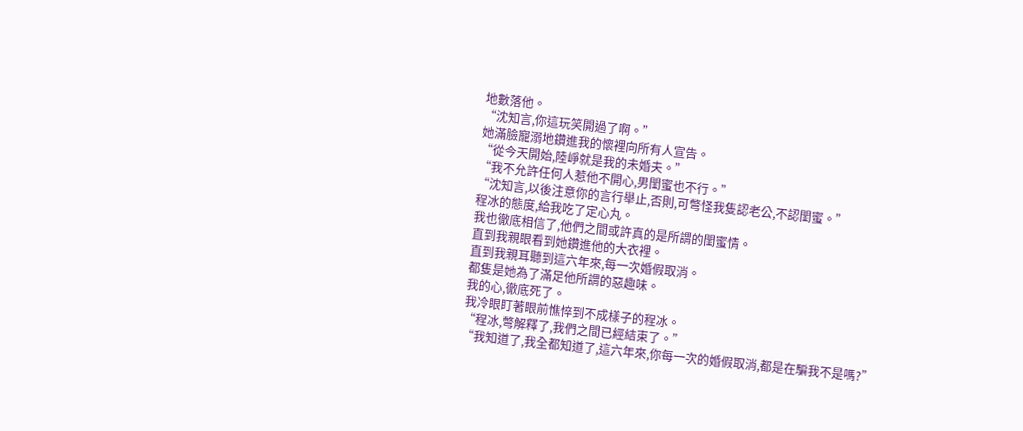地數落他。
“沈知言,你這玩笑開過了啊。”
她滿臉寵溺地鑽進我的懷裡向所有人宣告。
“從今天開始,陸崢就是我的未婚夫。”
“我不允許任何人惹他不開心,男閨蜜也不行。”
“沈知言,以後注意你的言行舉止,否則,可彆怪我隻認老公,不認閨蜜。”
程冰的態度,給我吃了定心丸。
我也徹底相信了,他們之間或許真的是所謂的閨蜜情。
直到我親眼看到她鑽進他的大衣裡。
直到我親耳聽到這六年來,每一次婚假取消。
都隻是她為了滿足他所謂的惡趣味。
我的心,徹底死了。
我冷眼盯著眼前憔悴到不成樣子的程冰。
“程冰,彆解釋了,我們之間已經結束了。”
“我知道了,我全都知道了,這六年來,你每一次的婚假取消,都是在騙我不是嗎?”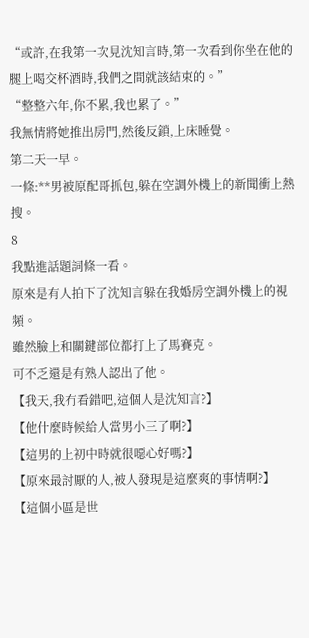“或許,在我第一次見沈知言時,第一次看到你坐在他的腿上喝交杯酒時,我們之間就該結束的。”
“整整六年,你不累,我也累了。”
我無情將她推出房門,然後反鎖,上床睡覺。
第二天一早。
一條:**男被原配哥抓包,躲在空調外機上的新聞衝上熱搜。
8
我點進話題詞條一看。
原來是有人拍下了沈知言躲在我婚房空調外機上的視頻。
雖然臉上和關鍵部位都打上了馬賽克。
可不乏還是有熟人認出了他。
【我天,我冇看錯吧,這個人是沈知言?】
【他什麼時候給人當男小三了啊?】
【這男的上初中時就很噁心好嗎?】
【原來最討厭的人,被人發現是這麼爽的事情啊?】
【這個小區是世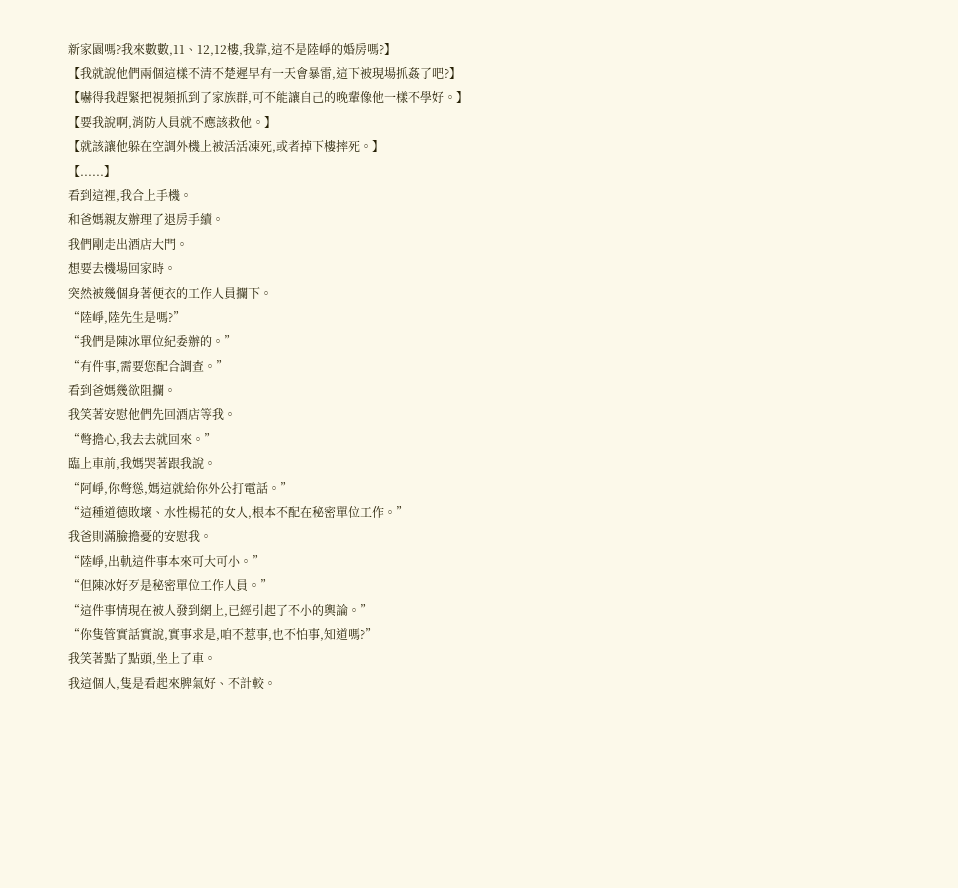新家園嗎?我來數數,11、12,12樓,我靠,這不是陸崢的婚房嗎?】
【我就說他們兩個這樣不清不楚遲早有一天會暴雷,這下被現場抓姦了吧?】
【嚇得我趕緊把視頻抓到了家族群,可不能讓自己的晚輩像他一樣不學好。】
【要我說啊,消防人員就不應該救他。】
【就該讓他躲在空調外機上被活活凍死,或者掉下樓摔死。】
【......】
看到這裡,我合上手機。
和爸媽親友辦理了退房手續。
我們剛走出酒店大門。
想要去機場回家時。
突然被幾個身著便衣的工作人員攔下。
“陸崢,陸先生是嗎?”
“我們是陳冰單位紀委辦的。”
“有件事,需要您配合調查。”
看到爸媽幾欲阻攔。
我笑著安慰他們先回酒店等我。
“彆擔心,我去去就回來。”
臨上車前,我媽哭著跟我說。
“阿崢,你彆慫,媽這就給你外公打電話。”
“這種道德敗壞、水性楊花的女人,根本不配在秘密單位工作。”
我爸則滿臉擔憂的安慰我。
“陸崢,出軌這件事本來可大可小。”
“但陳冰好歹是秘密單位工作人員。”
“這件事情現在被人發到網上,已經引起了不小的輿論。”
“你隻管實話實說,實事求是,咱不惹事,也不怕事,知道嗎?”
我笑著點了點頭,坐上了車。
我這個人,隻是看起來脾氣好、不計較。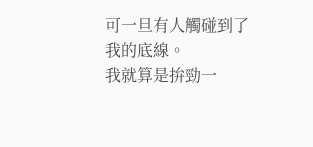可一旦有人觸碰到了我的底線。
我就算是拚勁一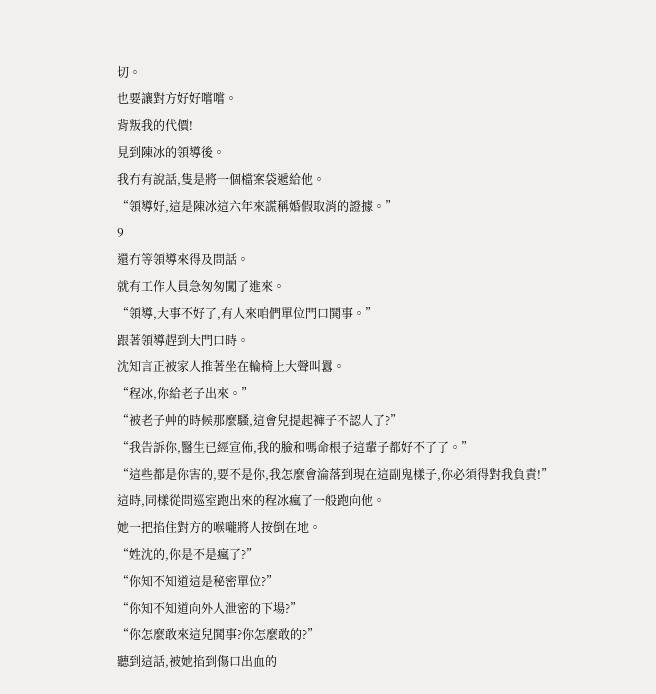切。
也要讓對方好好嚐嚐。
背叛我的代價!
見到陳冰的領導後。
我冇有說話,隻是將一個檔案袋遞給他。
“領導好,這是陳冰這六年來謊稱婚假取消的證據。”
9
還冇等領導來得及問話。
就有工作人員急匆匆闖了進來。
“領導,大事不好了,有人來咱們單位門口鬨事。”
跟著領導趕到大門口時。
沈知言正被家人推著坐在輪椅上大聲叫囂。
“程冰,你給老子出來。”
“被老子艸的時候那麼騷,這會兒提起褲子不認人了?”
“我告訴你,醫生已經宣佈,我的臉和嗎命根子這輩子都好不了了。”
“這些都是你害的,要不是你,我怎麼會淪落到現在這副鬼樣子,你必須得對我負責!”
這時,同樣從問巡室跑出來的程冰瘋了一般跑向他。
她一把掐住對方的喉嚨將人按倒在地。
“姓沈的,你是不是瘋了?”
“你知不知道這是秘密單位?”
“你知不知道向外人泄密的下場?”
“你怎麼敢來這兒鬨事?你怎麼敢的?”
聽到這話,被她掐到傷口出血的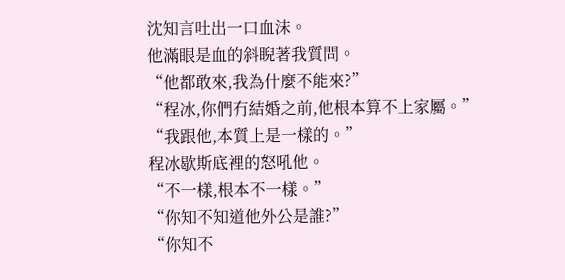沈知言吐出一口血沫。
他滿眼是血的斜睨著我質問。
“他都敢來,我為什麼不能來?”
“程冰,你們冇結婚之前,他根本算不上家屬。”
“我跟他,本質上是一樣的。”
程冰歇斯底裡的怒吼他。
“不一樣,根本不一樣。”
“你知不知道他外公是誰?”
“你知不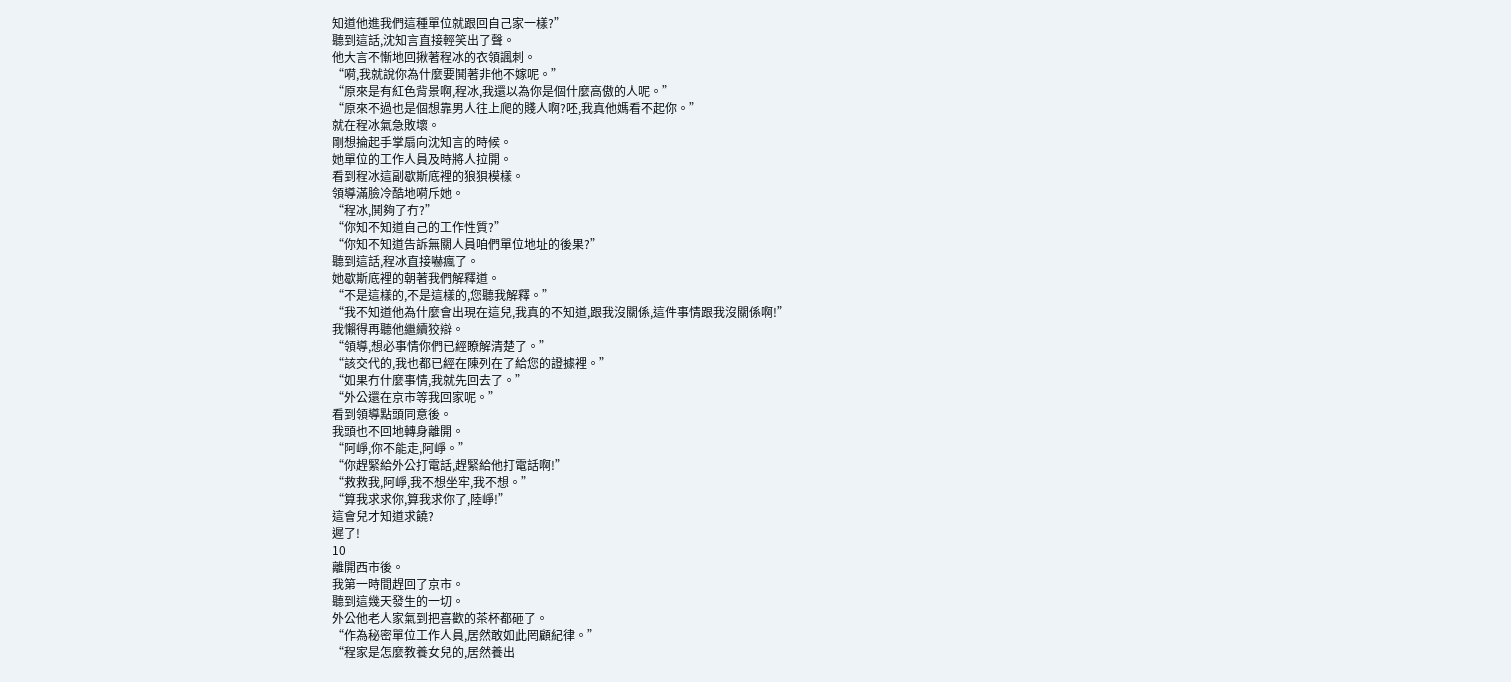知道他進我們這種單位就跟回自己家一樣?”
聽到這話,沈知言直接輕笑出了聲。
他大言不慚地回揪著程冰的衣領諷刺。
“嗬,我就說你為什麼要鬨著非他不嫁呢。”
“原來是有紅色背景啊,程冰,我還以為你是個什麼高傲的人呢。”
“原來不過也是個想靠男人往上爬的賤人啊?呸,我真他媽看不起你。”
就在程冰氣急敗壞。
剛想掄起手掌扇向沈知言的時候。
她單位的工作人員及時將人拉開。
看到程冰這副歇斯底裡的狼狽模樣。
領導滿臉冷酷地嗬斥她。
“程冰,鬨夠了冇?”
“你知不知道自己的工作性質?”
“你知不知道告訴無關人員咱們單位地址的後果?”
聽到這話,程冰直接嚇瘋了。
她歇斯底裡的朝著我們解釋道。
“不是這樣的,不是這樣的,您聽我解釋。”
“我不知道他為什麼會出現在這兒,我真的不知道,跟我沒關係,這件事情跟我沒關係啊!”
我懶得再聽他繼續狡辯。
“領導,想必事情你們已經瞭解清楚了。”
“該交代的,我也都已經在陳列在了給您的證據裡。”
“如果冇什麼事情,我就先回去了。”
“外公還在京市等我回家呢。”
看到領導點頭同意後。
我頭也不回地轉身離開。
“阿崢,你不能走,阿崢。”
“你趕緊給外公打電話,趕緊給他打電話啊!”
“救救我,阿崢,我不想坐牢,我不想。”
“算我求求你,算我求你了,陸崢!”
這會兒才知道求饒?
遲了!
10
離開西市後。
我第一時間趕回了京市。
聽到這幾天發生的一切。
外公他老人家氣到把喜歡的茶杯都砸了。
“作為秘密單位工作人員,居然敢如此罔顧紀律。”
“程家是怎麼教養女兒的,居然養出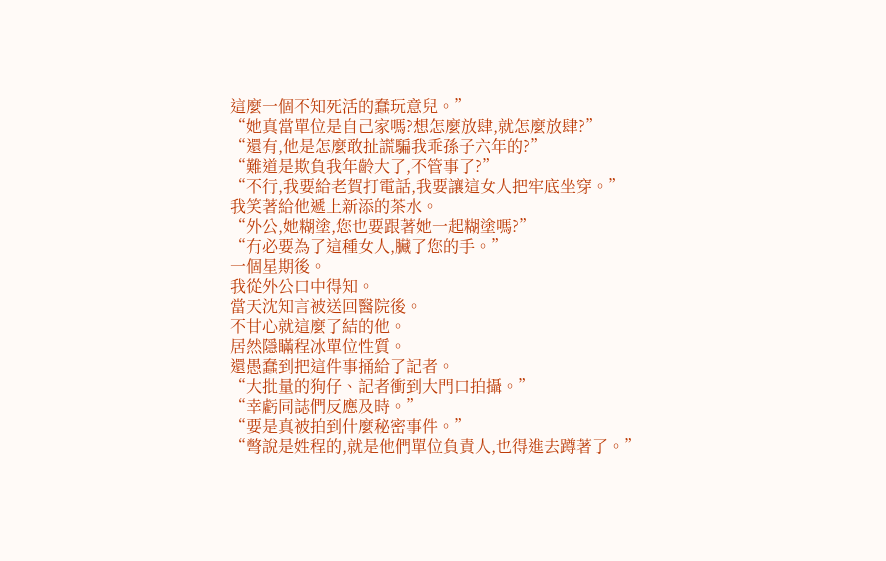這麼一個不知死活的蠢玩意兒。”
“她真當單位是自己家嗎?想怎麼放肆,就怎麼放肆?”
“還有,他是怎麼敢扯謊騙我乖孫子六年的?”
“難道是欺負我年齡大了,不管事了?”
“不行,我要給老賀打電話,我要讓這女人把牢底坐穿。”
我笑著給他遞上新添的茶水。
“外公,她糊塗,您也要跟著她一起糊塗嗎?”
“冇必要為了這種女人,臟了您的手。”
一個星期後。
我從外公口中得知。
當天沈知言被送回醫院後。
不甘心就這麼了結的他。
居然隱瞞程冰單位性質。
還愚蠢到把這件事捅給了記者。
“大批量的狗仔、記者衝到大門口拍攝。”
“幸虧同誌們反應及時。”
“要是真被拍到什麼秘密事件。”
“彆說是姓程的,就是他們單位負責人,也得進去蹲著了。”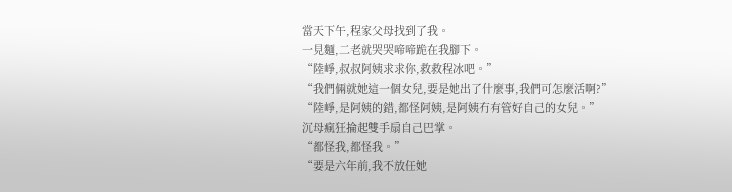當天下午,程家父母找到了我。
一見麵,二老就哭哭啼啼跪在我腳下。
“陸崢,叔叔阿姨求求你,救救程冰吧。”
“我們倆就她這一個女兒,要是她出了什麼事,我們可怎麼活啊?”
“陸崢,是阿姨的錯,都怪阿姨,是阿姨冇有管好自己的女兒。”
沉母瘋狂掄起雙手扇自己巴掌。
“都怪我,都怪我。”
“要是六年前,我不放任她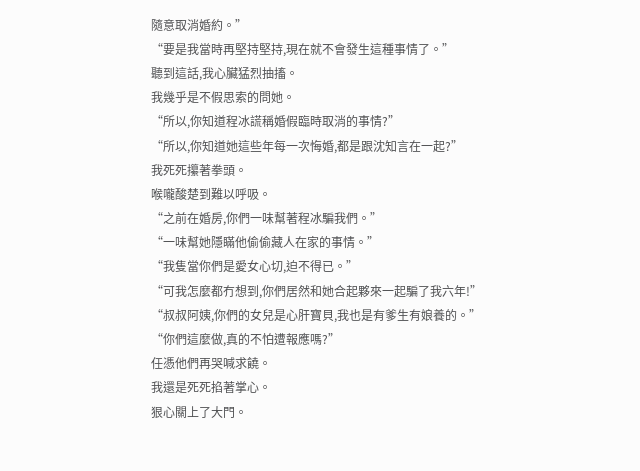隨意取消婚約。”
“要是我當時再堅持堅持,現在就不會發生這種事情了。”
聽到這話,我心臟猛烈抽搐。
我幾乎是不假思索的問她。
“所以,你知道程冰謊稱婚假臨時取消的事情?”
“所以,你知道她這些年每一次悔婚,都是跟沈知言在一起?”
我死死攥著拳頭。
喉嚨酸楚到難以呼吸。
“之前在婚房,你們一味幫著程冰騙我們。”
“一味幫她隱瞞他偷偷藏人在家的事情。”
“我隻當你們是愛女心切,迫不得已。”
“可我怎麼都冇想到,你們居然和她合起夥來一起騙了我六年!”
“叔叔阿姨,你們的女兒是心肝寶貝,我也是有爹生有娘養的。”
“你們這麼做,真的不怕遭報應嗎?”
任憑他們再哭喊求饒。
我還是死死掐著掌心。
狠心關上了大門。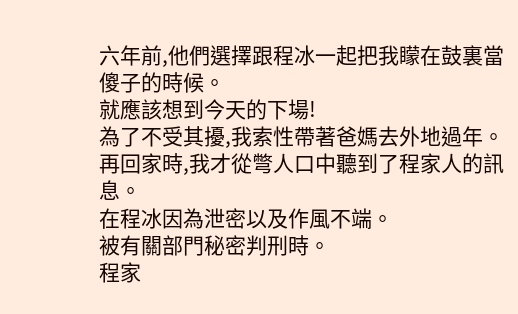六年前,他們選擇跟程冰一起把我矇在鼓裏當傻子的時候。
就應該想到今天的下場!
為了不受其擾,我索性帶著爸媽去外地過年。
再回家時,我才從彆人口中聽到了程家人的訊息。
在程冰因為泄密以及作風不端。
被有關部門秘密判刑時。
程家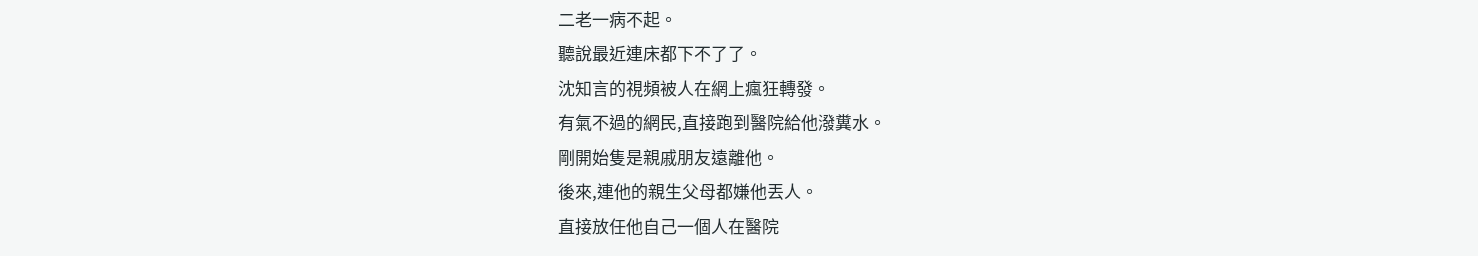二老一病不起。
聽說最近連床都下不了了。
沈知言的視頻被人在網上瘋狂轉發。
有氣不過的網民,直接跑到醫院給他潑糞水。
剛開始隻是親戚朋友遠離他。
後來,連他的親生父母都嫌他丟人。
直接放任他自己一個人在醫院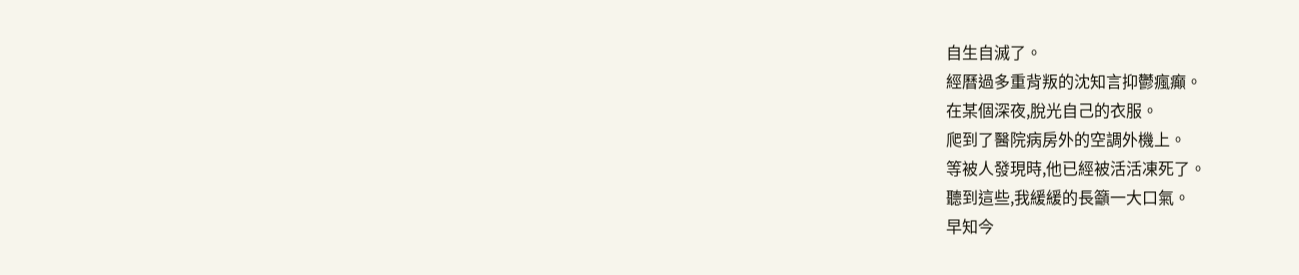自生自滅了。
經曆過多重背叛的沈知言抑鬱瘋癲。
在某個深夜,脫光自己的衣服。
爬到了醫院病房外的空調外機上。
等被人發現時,他已經被活活凍死了。
聽到這些,我緩緩的長籲一大口氣。
早知今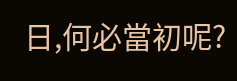日,何必當初呢?